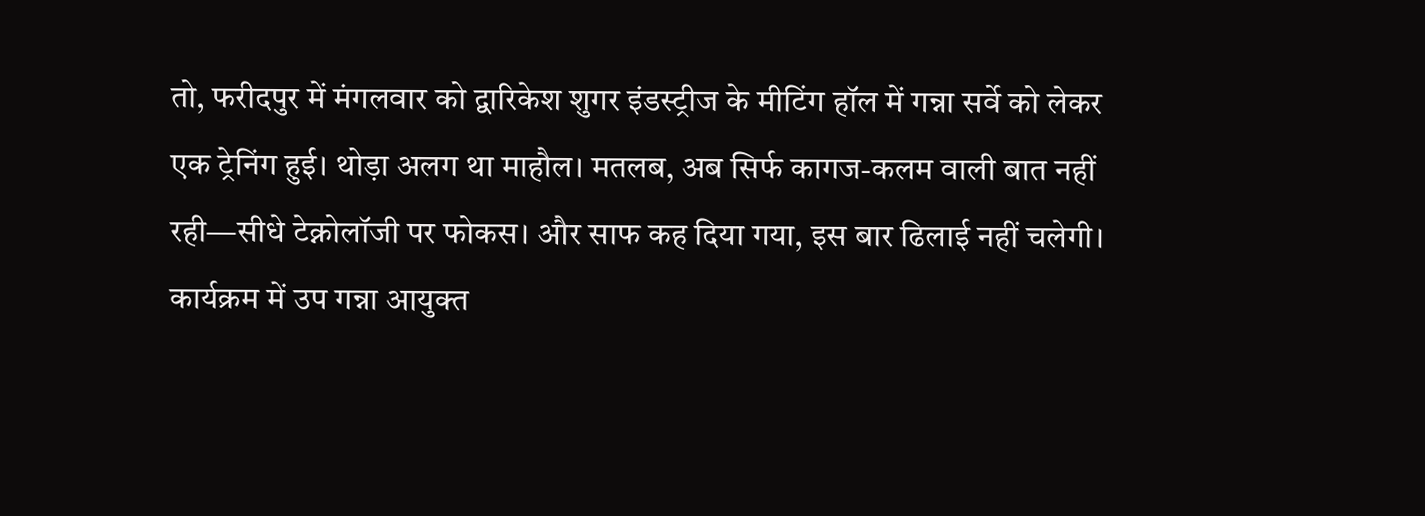तो, फरीदपुर में मंगलवार को द्वारिकेश शुगर इंडस्ट्रीज के मीटिंग हॉल में गन्ना सर्वे को लेकर एक ट्रेनिंग हुई। थोड़ा अलग था माहौल। मतलब, अब सिर्फ कागज-कलम वाली बात नहीं रही—सीधे टेक्नोलॉजी पर फोकस। और साफ कह दिया गया, इस बार ढिलाई नहीं चलेगी।
कार्यक्रम में उप गन्ना आयुक्त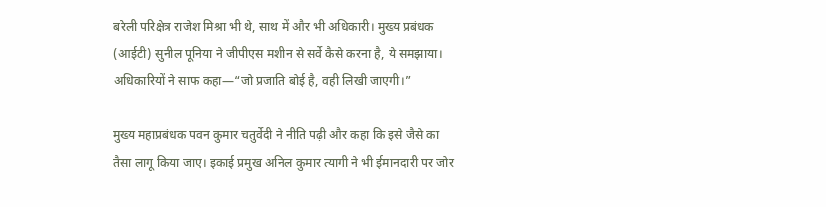बरेली परिक्षेत्र राजेश मिश्रा भी थे, साथ में और भी अधिकारी। मुख्य प्रबंधक (आईटी) सुनील पूनिया ने जीपीएस मशीन से सर्वे कैसे करना है, ये समझाया। अधिकारियों ने साफ कहा—“जो प्रजाति बोई है, वही लिखी जाएगी।”

मुख्य महाप्रबंधक पवन कुमार चतुर्वेदी ने नीति पढ़ी और कहा कि इसे जैसे का तैसा लागू किया जाए। इकाई प्रमुख अनिल कुमार त्यागी ने भी ईमानदारी पर जोर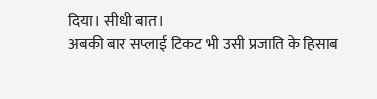दिया। सीधी बात।
अबकी बार सप्लाई टिकट भी उसी प्रजाति के हिसाब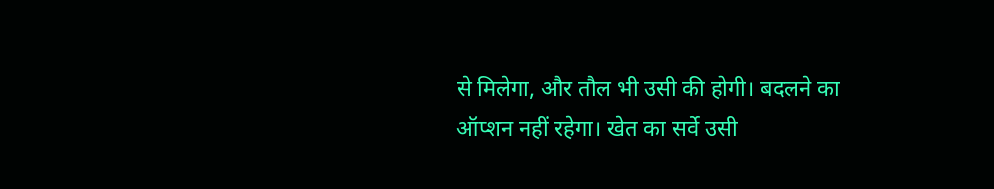से मिलेगा, और तौल भी उसी की होगी। बदलने का ऑप्शन नहीं रहेगा। खेत का सर्वे उसी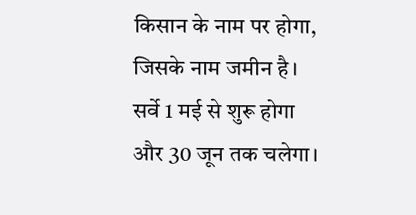किसान के नाम पर होगा, जिसके नाम जमीन है।
सर्वे 1 मई से शुरू होगा और 30 जून तक चलेगा।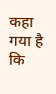कहा गया है कि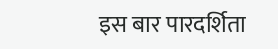इस बार पारदर्शिता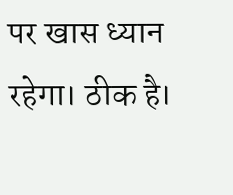पर खास ध्यान रहेगा। ठीक है।